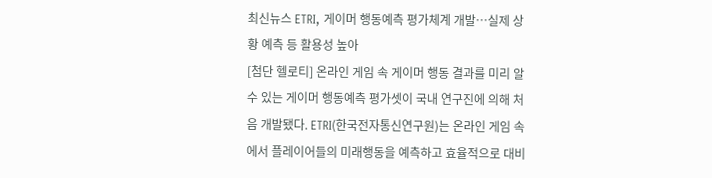최신뉴스 ETRI, 게이머 행동예측 평가체계 개발…실제 상황 예측 등 활용성 높아
[첨단 헬로티] 온라인 게임 속 게이머 행동 결과를 미리 알 수 있는 게이머 행동예측 평가셋이 국내 연구진에 의해 처음 개발됐다. ETRI(한국전자통신연구원)는 온라인 게임 속에서 플레이어들의 미래행동을 예측하고 효율적으로 대비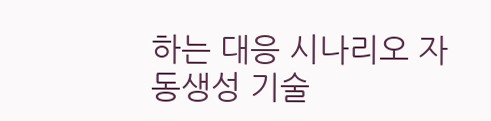하는 대응 시나리오 자동생성 기술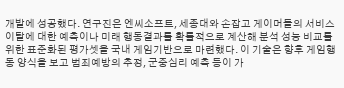개발에 성공했다. 연구진은 엔씨소프트, 세종대와 손잡고 게이머들의 서비스 이탈에 대한 예측이나 미래 행동결과를 확률적으로 계산해 분석 성능 비교를 위한 표준화된 평가셋을 국내 게임기반으로 마련했다. 이 기술은 향후 게임행동 양식을 보고 범죄예방의 추정, 군중심리 예측 등이 가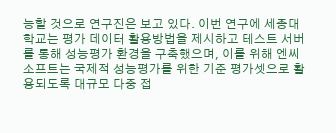능할 것으로 연구진은 보고 있다. 이번 연구에 세종대학교는 평가 데이터 활용방법을 제시하고 테스트 서버를 통해 성능평가 환경을 구축했으며, 이를 위해 엔씨소프트는 국제적 성능평가를 위한 기준 평가셋으로 활용되도록 대규모 다중 접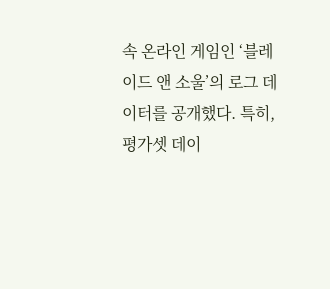속 온라인 게임인 ‘블레이드 앤 소울’의 로그 데이터를 공개했다. 특히, 평가셋 데이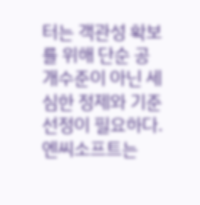터는 객관성 확보를 위해 단순 공개수준이 아닌 세심한 정제와 기준 선정이 필요하다. 엔씨소프트는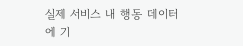실제 서비스 내 행동 데이터에 기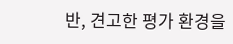반, 견고한 평가 환경을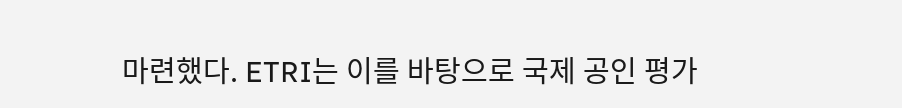마련했다. ETRI는 이를 바탕으로 국제 공인 평가